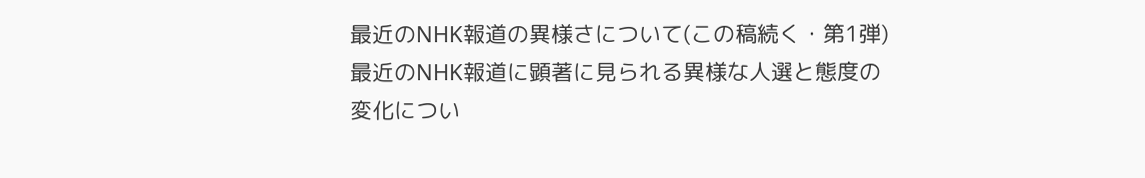最近のNHK報道の異様さについて(この稿続く・第1弾)
最近のNHK報道に顕著に見られる異様な人選と態度の変化につい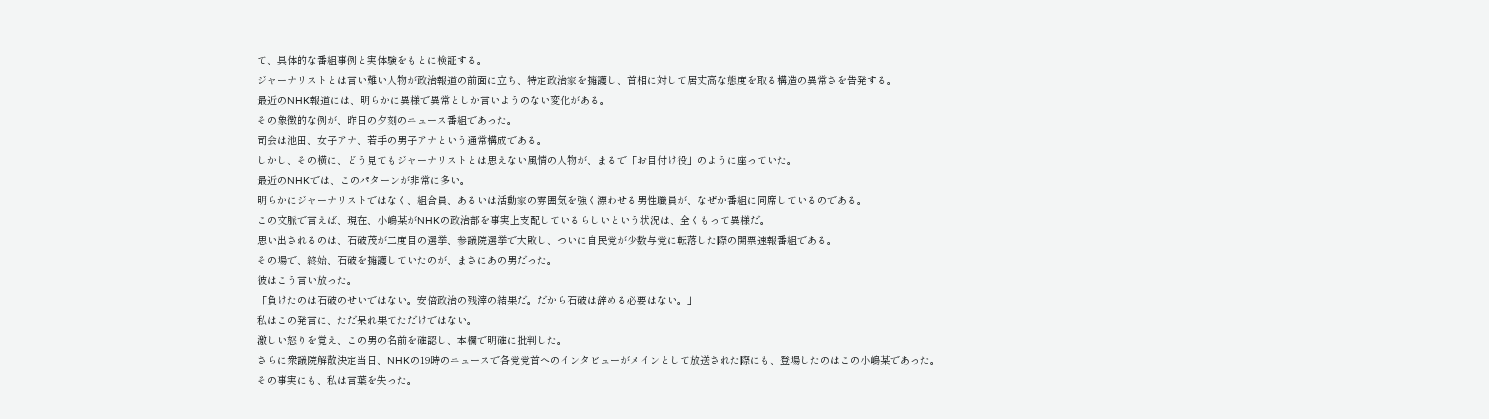て、具体的な番組事例と実体験をもとに検証する。
ジャーナリストとは言い難い人物が政治報道の前面に立ち、特定政治家を擁護し、首相に対して居丈高な態度を取る構造の異常さを告発する。
最近のNHK報道には、明らかに異様で異常としか言いようのない変化がある。
その象徴的な例が、昨日の夕刻のニュース番組であった。
司会は池田、女子アナ、若手の男子アナという通常構成である。
しかし、その横に、どう見てもジャーナリストとは思えない風情の人物が、まるで「お目付け役」のように座っていた。
最近のNHKでは、このパターンが非常に多い。
明らかにジャーナリストではなく、組合員、あるいは活動家の雰囲気を強く漂わせる男性職員が、なぜか番組に同席しているのである。
この文脈で言えば、現在、小嶋某がNHKの政治部を事実上支配しているらしいという状況は、全くもって異様だ。
思い出されるのは、石破茂が二度目の選挙、参議院選挙で大敗し、ついに自民党が少数与党に転落した際の開票速報番組である。
その場で、終始、石破を擁護していたのが、まさにあの男だった。
彼はこう言い放った。
「負けたのは石破のせいではない。安倍政治の残滓の結果だ。だから石破は辞める必要はない。」
私はこの発言に、ただ呆れ果てただけではない。
激しい怒りを覚え、この男の名前を確認し、本欄で明確に批判した。
さらに衆議院解散決定当日、NHKの19時のニュースで各党党首へのインタビューがメインとして放送された際にも、登場したのはこの小嶋某であった。
その事実にも、私は言葉を失った。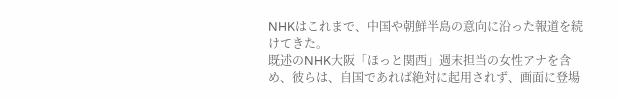NHKはこれまで、中国や朝鮮半島の意向に沿った報道を続けてきた。
既述のNHK大阪「ほっと関西」週末担当の女性アナを含め、彼らは、自国であれば絶対に起用されず、画面に登場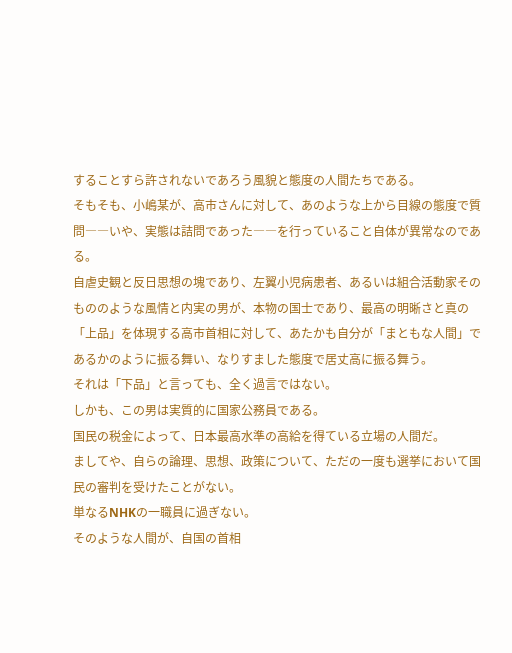することすら許されないであろう風貌と態度の人間たちである。
そもそも、小嶋某が、高市さんに対して、あのような上から目線の態度で質問――いや、実態は詰問であった――を行っていること自体が異常なのである。
自虐史観と反日思想の塊であり、左翼小児病患者、あるいは組合活動家そのもののような風情と内実の男が、本物の国士であり、最高の明晰さと真の「上品」を体現する高市首相に対して、あたかも自分が「まともな人間」であるかのように振る舞い、なりすました態度で居丈高に振る舞う。
それは「下品」と言っても、全く過言ではない。
しかも、この男は実質的に国家公務員である。
国民の税金によって、日本最高水準の高給を得ている立場の人間だ。
ましてや、自らの論理、思想、政策について、ただの一度も選挙において国民の審判を受けたことがない。
単なるNHKの一職員に過ぎない。
そのような人間が、自国の首相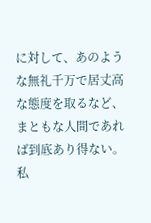に対して、あのような無礼千万で居丈高な態度を取るなど、まともな人間であれば到底あり得ない。
私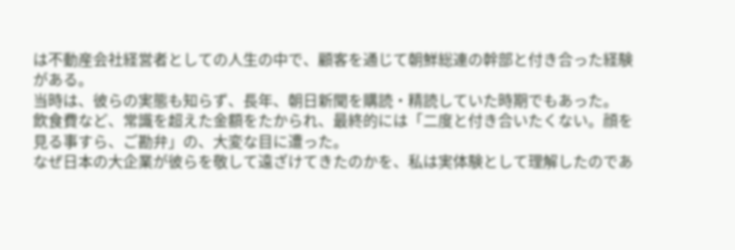は不動産会社経営者としての人生の中で、顧客を通じて朝鮮総連の幹部と付き合った経験がある。
当時は、彼らの実態も知らず、長年、朝日新聞を購読・精読していた時期でもあった。
飲食費など、常識を超えた金額をたかられ、最終的には「二度と付き合いたくない。顔を見る事すら、ご勘弁」の、大変な目に遭った。
なぜ日本の大企業が彼らを敬して遠ざけてきたのかを、私は実体験として理解したのであ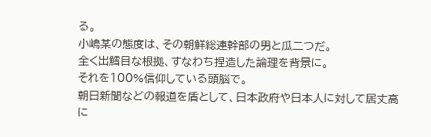る。
小嶋某の態度は、その朝鮮総連幹部の男と瓜二つだ。
全く出鱈目な根拠、すなわち捏造した論理を背景に。
それを100%信仰している頭脳で。
朝日新聞などの報道を盾として、日本政府や日本人に対して居丈高に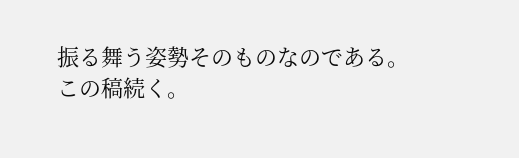振る舞う姿勢そのものなのである。
この稿続く。